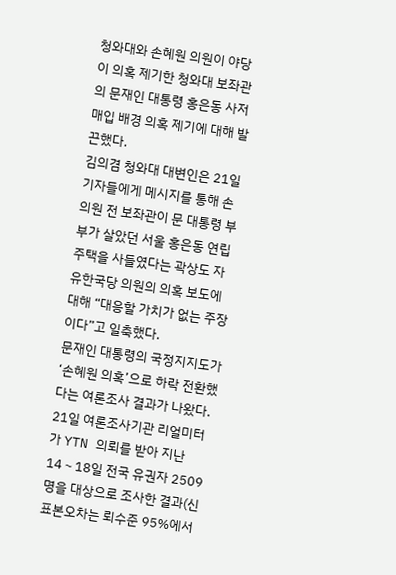청와대와 손혜원 의원이 야당이 의혹 제기한 청와대 보좌관의 문재인 대통령 홍은동 사저 매입 배경 의혹 제기에 대해 발끈했다.
김의겸 청와대 대변인은 21일 기자들에게 메시지를 통해 손 의원 전 보좌관이 문 대통령 부부가 살았던 서울 홍은동 연립주택을 사들였다는 곽상도 자유한국당 의원의 의혹 보도에 대해 “대응할 가치가 없는 주장이다”고 일축했다.
문재인 대통령의 국정지지도가 ‘손혜원 의혹’으로 하락 전환했다는 여론조사 결과가 나왔다.
21일 여론조사기관 리얼미터가 YTN 의뢰를 받아 지난 14∼18일 전국 유권자 2509명을 대상으로 조사한 결과(신표본오차는 뢰수준 95%에서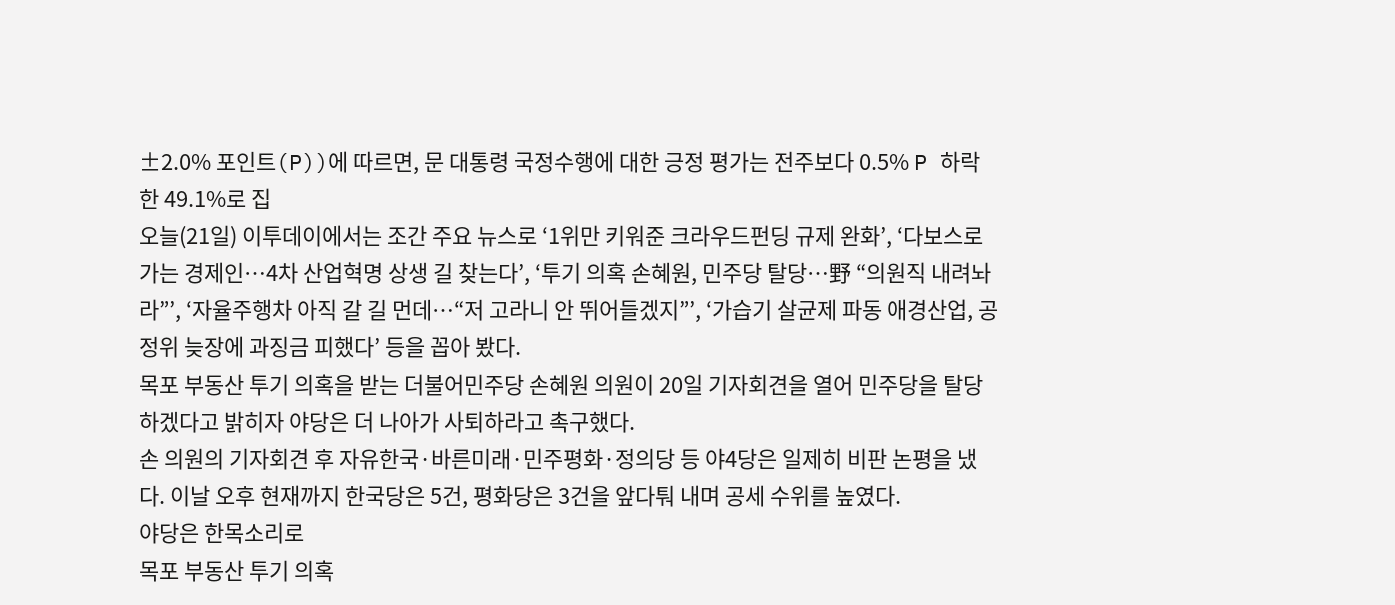±2.0% 포인트(P))에 따르면, 문 대통령 국정수행에 대한 긍정 평가는 전주보다 0.5% P 하락한 49.1%로 집
오늘(21일) 이투데이에서는 조간 주요 뉴스로 ‘1위만 키워준 크라우드펀딩 규제 완화’, ‘다보스로 가는 경제인…4차 산업혁명 상생 길 찾는다’, ‘투기 의혹 손혜원, 민주당 탈당…野 “의원직 내려놔라”’, ‘자율주행차 아직 갈 길 먼데…“저 고라니 안 뛰어들겠지”’, ‘가습기 살균제 파동 애경산업, 공정위 늦장에 과징금 피했다’ 등을 꼽아 봤다.
목포 부동산 투기 의혹을 받는 더불어민주당 손혜원 의원이 20일 기자회견을 열어 민주당을 탈당하겠다고 밝히자 야당은 더 나아가 사퇴하라고 촉구했다.
손 의원의 기자회견 후 자유한국·바른미래·민주평화·정의당 등 야4당은 일제히 비판 논평을 냈다. 이날 오후 현재까지 한국당은 5건, 평화당은 3건을 앞다퉈 내며 공세 수위를 높였다.
야당은 한목소리로
목포 부동산 투기 의혹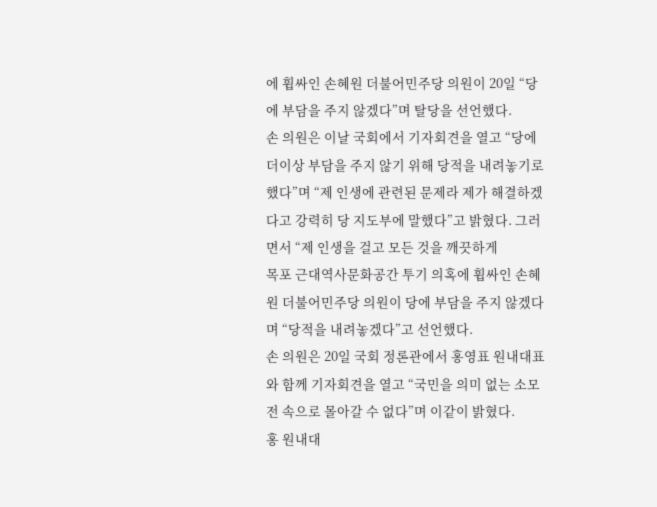에 휩싸인 손혜원 더불어민주당 의원이 20일 “당에 부담을 주지 않겠다”며 탈당을 선언했다.
손 의원은 이날 국회에서 기자회견을 열고 “당에 더이상 부담을 주지 않기 위해 당적을 내려놓기로 했다”며 “제 인생에 관련된 문제라 제가 해결하겠다고 강력히 당 지도부에 말했다”고 밝혔다. 그러면서 “제 인생을 걸고 모든 것을 깨끗하게
목포 근대역사문화공간 투기 의혹에 휩싸인 손혜원 더불어민주당 의원이 당에 부담을 주지 않겠다며 “당적을 내려놓겠다”고 선언했다.
손 의원은 20일 국회 정론관에서 홍영표 원내대표와 함께 기자회견을 열고 “국민을 의미 없는 소모전 속으로 몰아갈 수 없다”며 이같이 밝혔다.
홍 원내대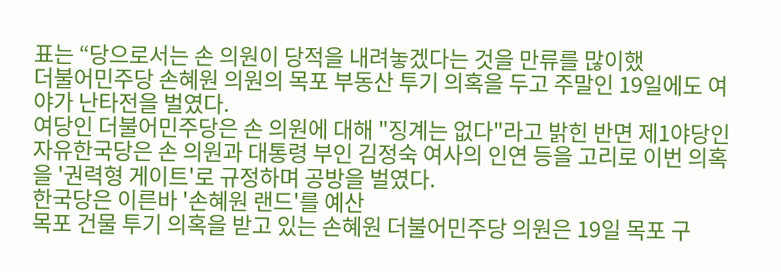표는 “당으로서는 손 의원이 당적을 내려놓겠다는 것을 만류를 많이했
더불어민주당 손혜원 의원의 목포 부동산 투기 의혹을 두고 주말인 19일에도 여야가 난타전을 벌였다.
여당인 더불어민주당은 손 의원에 대해 "징계는 없다"라고 밝힌 반면 제1야당인 자유한국당은 손 의원과 대통령 부인 김정숙 여사의 인연 등을 고리로 이번 의혹을 '권력형 게이트'로 규정하며 공방을 벌였다.
한국당은 이른바 '손혜원 랜드'를 예산
목포 건물 투기 의혹을 받고 있는 손혜원 더불어민주당 의원은 19일 목포 구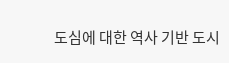도심에 대한 역사 기반 도시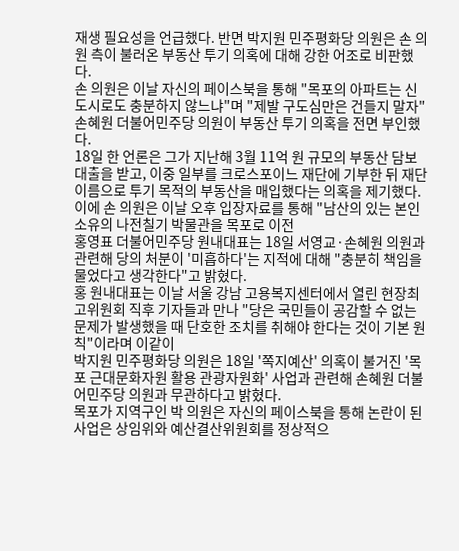재생 필요성을 언급했다. 반면 박지원 민주평화당 의원은 손 의원 측이 불러온 부동산 투기 의혹에 대해 강한 어조로 비판했다.
손 의원은 이날 자신의 페이스북을 통해 "목포의 아파트는 신도시로도 충분하지 않느냐"며 "제발 구도심만은 건들지 말자"
손혜원 더불어민주당 의원이 부동산 투기 의혹을 전면 부인했다.
18일 한 언론은 그가 지난해 3월 11억 원 규모의 부동산 담보대출을 받고, 이중 일부를 크로스포이느 재단에 기부한 뒤 재단 이름으로 투기 목적의 부동산을 매입했다는 의혹을 제기했다.
이에 손 의원은 이날 오후 입장자료를 통해 "남산의 있는 본인 소유의 나전칠기 박물관을 목포로 이전
홍영표 더불어민주당 원내대표는 18일 서영교·손혜원 의원과 관련해 당의 처분이 '미흡하다'는 지적에 대해 "충분히 책임을 물었다고 생각한다"고 밝혔다.
홍 원내대표는 이날 서울 강남 고용복지센터에서 열린 현장최고위원회 직후 기자들과 만나 "당은 국민들이 공감할 수 없는 문제가 발생했을 때 단호한 조치를 취해야 한다는 것이 기본 원칙"이라며 이같이
박지원 민주평화당 의원은 18일 '쪽지예산' 의혹이 불거진 '목포 근대문화자원 활용 관광자원화' 사업과 관련해 손혜원 더불어민주당 의원과 무관하다고 밝혔다.
목포가 지역구인 박 의원은 자신의 페이스북을 통해 논란이 된 사업은 상임위와 예산결산위원회를 정상적으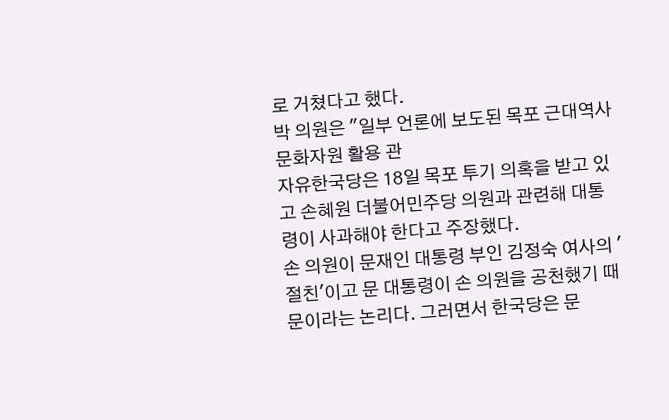로 거쳤다고 했다.
박 의원은 "일부 언론에 보도된 목포 근대역사문화자원 활용 관
자유한국당은 18일 목포 투기 의혹을 받고 있고 손혜원 더불어민주당 의원과 관련해 대통령이 사과해야 한다고 주장했다.
손 의원이 문재인 대통령 부인 김정숙 여사의 '절친'이고 문 대통령이 손 의원을 공천했기 때문이라는 논리다. 그러면서 한국당은 문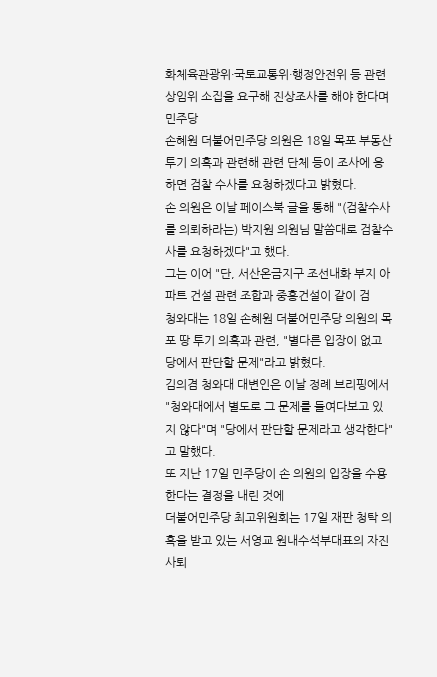화체육관광위·국토교통위·행정안전위 등 관련 상임위 소집을 요구해 진상조사를 해야 한다며 민주당
손혜원 더불어민주당 의원은 18일 목포 부동산 투기 의혹과 관련해 관련 단체 등이 조사에 응하면 검찰 수사를 요청하겠다고 밝혔다.
손 의원은 이날 페이스북 글을 통해 "(검찰수사를 의뢰하라는) 박지원 의원님 말씀대로 검찰수사를 요청하겠다"고 했다.
그는 이어 "단, 서산온금지구 조선내화 부지 아파트 건설 관련 조합과 중흥건설이 같이 검
청와대는 18일 손혜원 더불어민주당 의원의 목포 땅 투기 의혹과 관련, "별다른 입장이 없고 당에서 판단할 문제"라고 밝혔다.
김의겸 청와대 대변인은 이날 정례 브리핑에서 "청와대에서 별도로 그 문제를 들여다보고 있지 않다"며 "당에서 판단할 문제라고 생각한다"고 말했다.
또 지난 17일 민주당이 손 의원의 입장을 수용한다는 결정을 내린 것에
더불어민주당 최고위원회는 17일 재판 청탁 의혹을 받고 있는 서영교 원내수석부대표의 자진 사퇴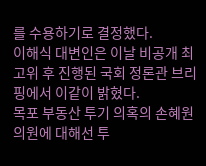를 수용하기로 결정했다.
이해식 대변인은 이날 비공개 최고위 후 진행된 국회 정론관 브리핑에서 이같이 밝혔다.
목포 부동산 투기 의혹의 손혜원 의원에 대해선 투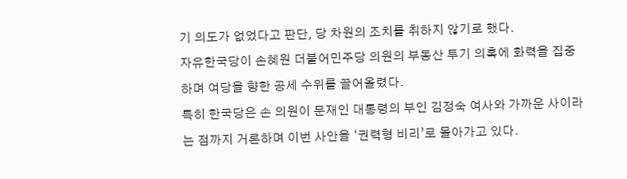기 의도가 없었다고 판단, 당 차원의 조치를 취하지 않기로 했다.
자유한국당이 손혜원 더불어민주당 의원의 부동산 투기 의혹에 화력을 집중하며 여당을 향한 공세 수위를 끌어올렸다.
특히 한국당은 손 의원이 문재인 대통령의 부인 김정숙 여사와 가까운 사이라는 점까지 거론하며 이번 사안을 ‘권력형 비리’로 몰아가고 있다.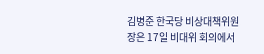김병준 한국당 비상대책위원장은 17일 비대위 회의에서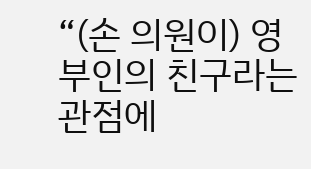“(손 의원이) 영부인의 친구라는 관점에